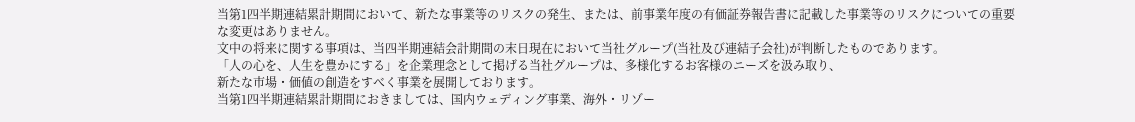当第1四半期連結累計期間において、新たな事業等のリスクの発生、または、前事業年度の有価証券報告書に記載した事業等のリスクについての重要な変更はありません。
文中の将来に関する事項は、当四半期連結会計期間の末日現在において当社グループ(当社及び連結子会社)が判断したものであります。
「人の心を、人生を豊かにする」を企業理念として掲げる当社グループは、多様化するお客様のニーズを汲み取り、
新たな市場・価値の創造をすべく事業を展開しております。
当第1四半期連結累計期間におきましては、国内ウェディング事業、海外・リゾー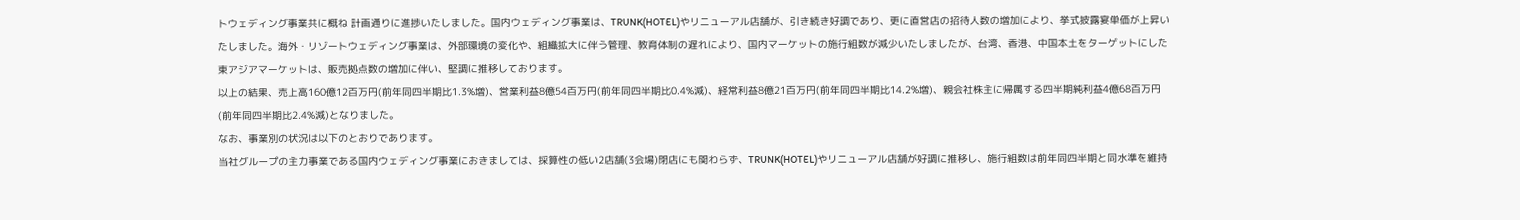トウェディング事業共に概ね 計画通りに進捗いたしました。国内ウェディング事業は、TRUNK(HOTEL)やリニューアル店舗が、引き続き好調であり、更に直営店の招待人数の増加により、挙式披露宴単価が上昇いたしました。海外・リゾートウェディング事業は、外部環境の変化や、組織拡大に伴う管理、教育体制の遅れにより、国内マーケットの施行組数が減少いたしましたが、台湾、香港、中国本土をターゲットにした東アジアマーケットは、販売拠点数の増加に伴い、堅調に推移しております。
以上の結果、売上高160億12百万円(前年同四半期比1.3%増)、営業利益8億54百万円(前年同四半期比0.4%減)、経常利益8億21百万円(前年同四半期比14.2%増)、親会社株主に帰属する四半期純利益4億68百万円(前年同四半期比2.4%減)となりました。
なお、事業別の状況は以下のとおりであります。
当社グループの主力事業である国内ウェディング事業におきましては、採算性の低い2店舗(3会場)閉店にも関わらず、TRUNK(HOTEL)やリニューアル店舗が好調に推移し、施行組数は前年同四半期と同水準を維持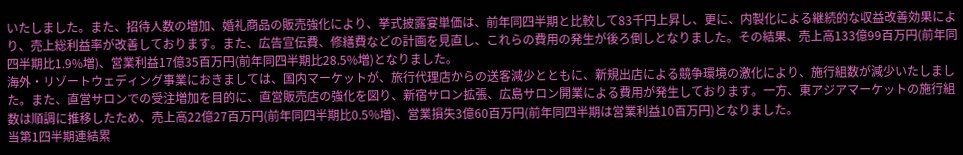いたしました。また、招待人数の増加、婚礼商品の販売強化により、挙式披露宴単価は、前年同四半期と比較して83千円上昇し、更に、内製化による継続的な収益改善効果により、売上総利益率が改善しております。また、広告宣伝費、修繕費などの計画を見直し、これらの費用の発生が後ろ倒しとなりました。その結果、売上高133億99百万円(前年同四半期比1.9%増)、営業利益17億35百万円(前年同四半期比28.5%増)となりました。
海外・リゾートウェディング事業におきましては、国内マーケットが、旅行代理店からの送客減少とともに、新規出店による競争環境の激化により、施行組数が減少いたしました。また、直営サロンでの受注増加を目的に、直営販売店の強化を図り、新宿サロン拡張、広島サロン開業による費用が発生しております。一方、東アジアマーケットの施行組数は順調に推移したため、売上高22億27百万円(前年同四半期比0.5%増)、営業損失3億60百万円(前年同四半期は営業利益10百万円)となりました。
当第1四半期連結累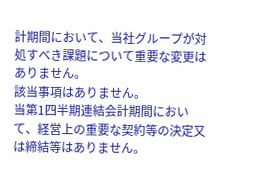計期間において、当社グループが対処すべき課題について重要な変更はありません。
該当事項はありません。
当第1四半期連結会計期間において、経営上の重要な契約等の決定又は締結等はありません。